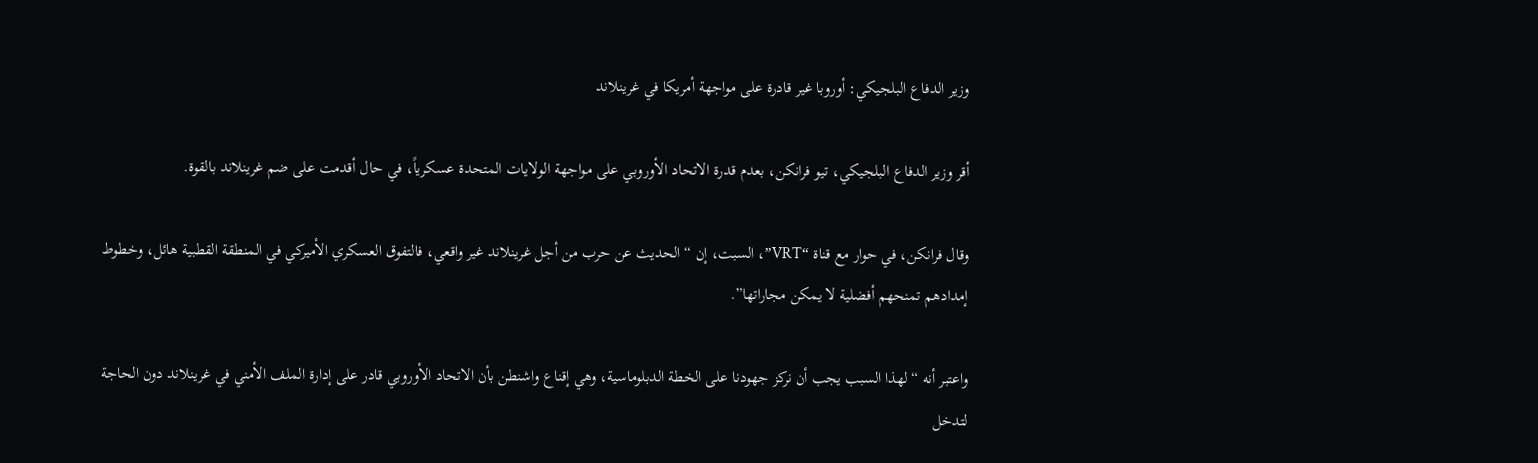وزير الدفاع البلجيكي: أوروبا غير قادرة على مواجهة أمريكا في غرينلاند

أقر وزير الدفاع البلجيكي، تيو فرانكن، بعدم قدرة الاتحاد الأوروبي على مواجهة الولايات المتحدة عسكرياً، في حال أقدمت على ضم غرينلاند بالقوة.

وقال فرانكن، في حوار مع قناة “VRT”، السبت، إن “الحديث عن حرب من أجل غرينلاند غير واقعي، فالتفوق العسكري الأميركي في المنطقة القطبية هائل، وخطوط إمدادهم تمنحهم أفضلية لا يمكن مجاراتها”.

واعتبر أنه “لهذا السبب يجب أن نركز جهودنا على الخطة الدبلوماسية، وهي إقناع واشنطن بأن الاتحاد الأوروبي قادر على إدارة الملف الأمني في غرينلاند دون الحاجة لتدخل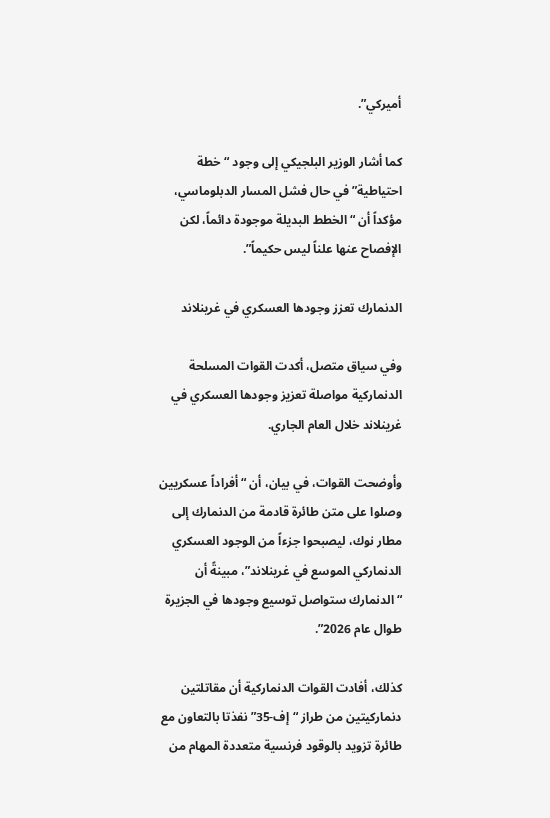أميركي”.

كما أشار الوزير البلجيكي إلى وجود “خطة احتياطية” في حال فشل المسار الدبلوماسي، مؤكداً أن “الخطط البديلة موجودة دائماً، لكن الإفصاح عنها علناً ليس حكيماً”.

الدنمارك تعزز وجودها العسكري في غرينلاند

وفي سياق متصل، أكدت القوات المسلحة الدنماركية مواصلة تعزيز وجودها العسكري في غرينلاند خلال العام الجاري.

وأوضحت القوات، في بيان، أن “أفراداً عسكريين وصلوا على متن طائرة قادمة من الدنمارك إلى مطار نوك، ليصبحوا جزءاً من الوجود العسكري الدنماركي الموسع في غرينلاند”، مبينةً أن “الدنمارك ستواصل توسيع وجودها في الجزيرة طوال عام 2026”.

كذلك، أفادت القوات الدنماركية أن مقاتلتين دنماركيتين من طراز “إف-35” نفذتا بالتعاون مع طائرة تزويد بالوقود فرنسية متعددة المهام من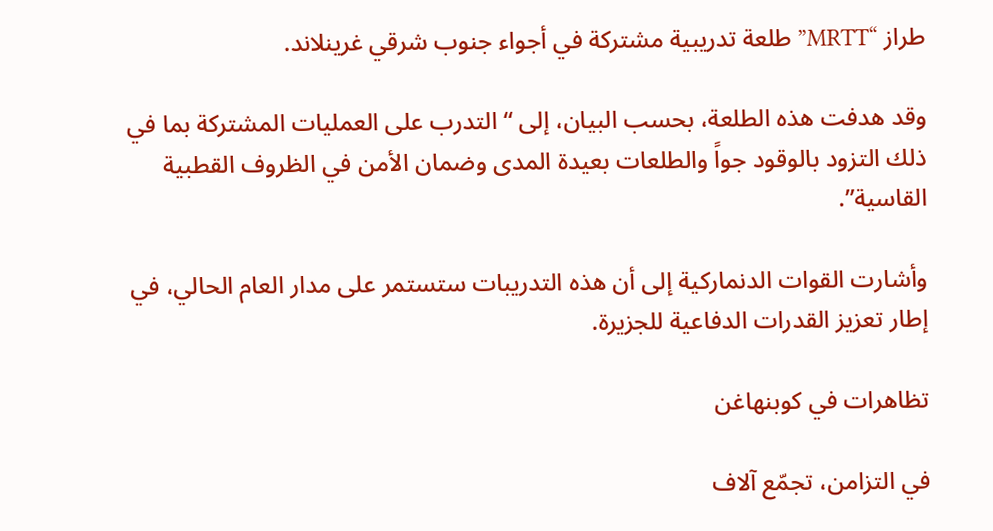طراز “MRTT” طلعة تدريبية مشتركة في أجواء جنوب شرقي غرينلاند.

وقد هدفت هذه الطلعة، بحسب البيان، إلى “التدرب على العمليات المشتركة بما في ذلك التزود بالوقود جواً والطلعات بعيدة المدى وضمان الأمن في الظروف القطبية القاسية”.

وأشارت القوات الدنماركية إلى أن هذه التدريبات ستستمر على مدار العام الحالي، في إطار تعزيز القدرات الدفاعية للجزيرة.

تظاهرات في كوبنهاغن

في التزامن، تجمّع آلاف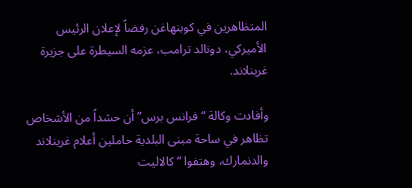المتظاهرين في كوبنهاغن رفضاً لإعلان الرئيس الأميركي، دونالد ترامب، عزمه السيطرة على جزيرة غرينلاند.

وأفادت وكالة “فرانس برس” أن حشداً من الأشخاص تظاهر في ساحة مبنى البلدية حاملين أعلام غرينلاند والدنمارك، وهتفوا “كالاليت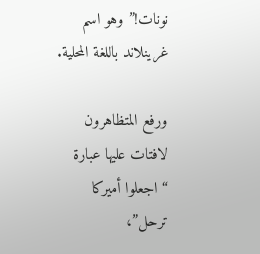نونات!” وهو اسم غرينلاند باللغة المحلية.

ورفع المتظاهرون لافتات عليها عبارة “اجعلوا أميركا ترحل”،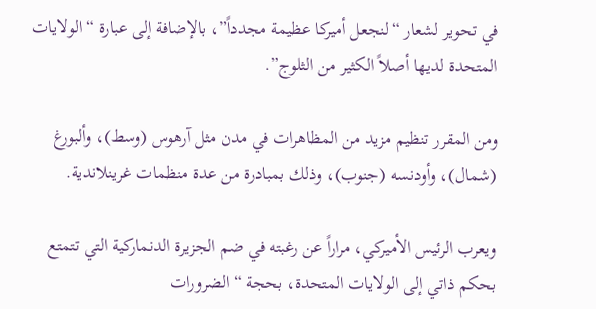في تحوير لشعار “لنجعل أميركا عظيمة مجدداً”، بالإضافة إلى عبارة “الولايات المتحدة لديها أصلاً الكثير من الثلوج”.

ومن المقرر تنظيم مزيد من المظاهرات في مدن مثل آرهوس (وسط)، وألبورغ (شمال)، وأودنسه (جنوب)، وذلك بمبادرة من عدة منظمات غرينلاندية.

ويعرب الرئيس الأميركي، مراراً عن رغبته في ضم الجزيرة الدنماركية التي تتمتع بحكم ذاتي إلى الولايات المتحدة، بحجة “الضرورات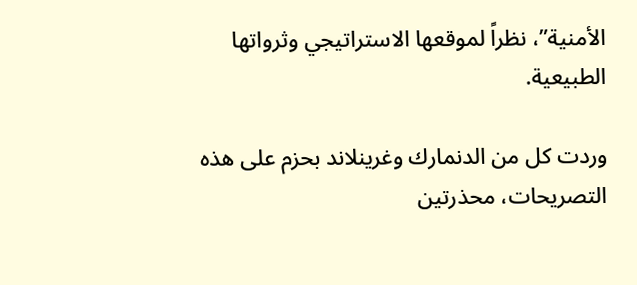الأمنية”، نظراً لموقعها الاستراتيجي وثرواتها الطبيعية.

وردت كل من الدنمارك وغرينلاند بحزم على هذه التصريحات، محذرتين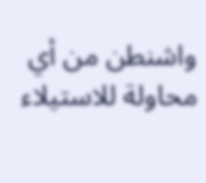واشنطن من أي محاولة للاستيلاء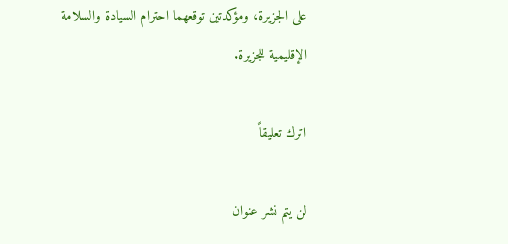على الجزيرة، ومؤكدتين توقعهما احترام السيادة والسلامة الإقليمية للجزيرة.

اترك تعليقاً

لن يتم نشر عنوان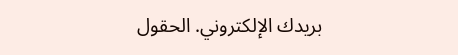بريدك الإلكتروني. الحقول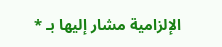الإلزامية مشار إليها بـ *